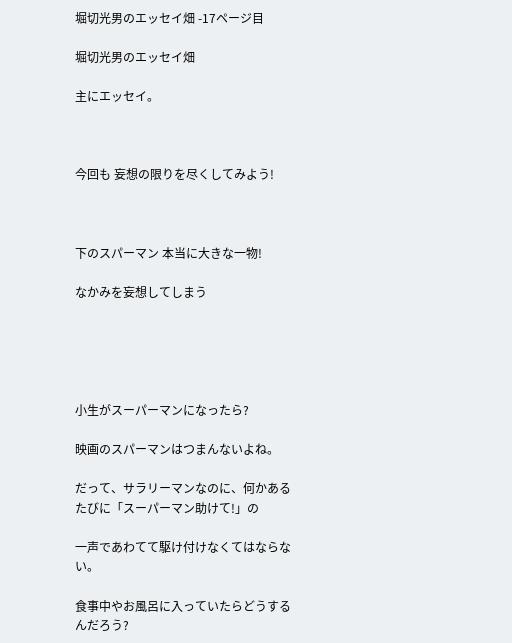堀切光男のエッセイ畑 -17ページ目

堀切光男のエッセイ畑

主にエッセイ。



今回も 妄想の限りを尽くしてみよう!



下のスパーマン 本当に大きな一物!

なかみを妄想してしまう





小生がスーパーマンになったら?

映画のスパーマンはつまんないよね。

だって、サラリーマンなのに、何かあるたびに「スーパーマン助けて!」の

一声であわてて駆け付けなくてはならない。

食事中やお風呂に入っていたらどうするんだろう?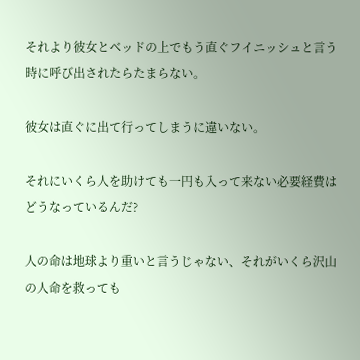それより彼女とベッドの上でもう直ぐフイニッシュと言う時に呼び出されたらたまらない。

彼女は直ぐに出て行ってしまうに違いない。

それにいくら人を助けても一円も入って来ない必要経費はどうなっているんだ?

人の命は地球より重いと言うじゃない、それがいくら沢山の人命を救っても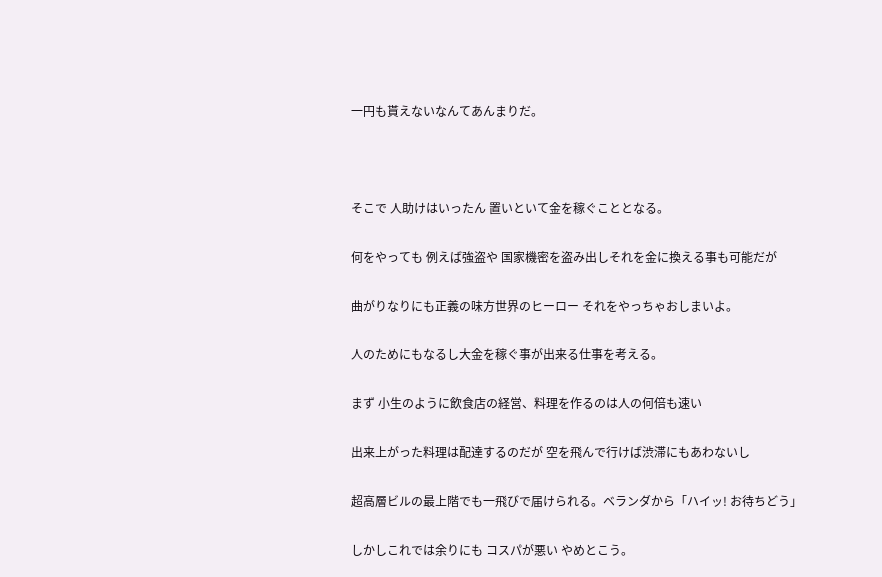一円も貰えないなんてあんまりだ。



そこで 人助けはいったん 置いといて金を稼ぐこととなる。

何をやっても 例えば強盗や 国家機密を盗み出しそれを金に換える事も可能だが

曲がりなりにも正義の味方世界のヒーロー それをやっちゃおしまいよ。

人のためにもなるし大金を稼ぐ事が出来る仕事を考える。

まず 小生のように飲食店の経営、料理を作るのは人の何倍も速い

出来上がった料理は配達するのだが 空を飛んで行けば渋滞にもあわないし

超高層ビルの最上階でも一飛びで届けられる。ベランダから「ハイッ! お待ちどう」

しかしこれでは余りにも コスパが悪い やめとこう。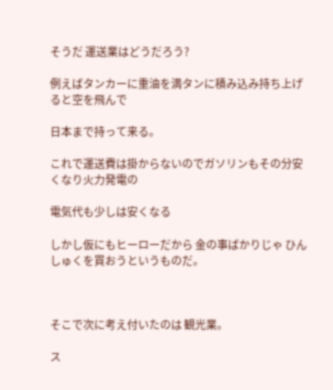そうだ 運送業はどうだろう?

例えばタンカーに重油を満タンに積み込み持ち上げると空を飛んで

日本まで持って来る。

これで運送費は掛からないのでガソリンもその分安くなり火力発電の

電気代も少しは安くなる

しかし仮にもヒーローだから 金の事ばかりじゃ ひんしゅくを買おうというものだ。



そこで次に考え付いたのは 観光業。

ス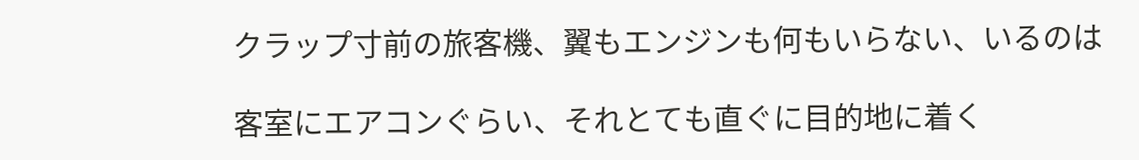クラップ寸前の旅客機、翼もエンジンも何もいらない、いるのは

客室にエアコンぐらい、それとても直ぐに目的地に着く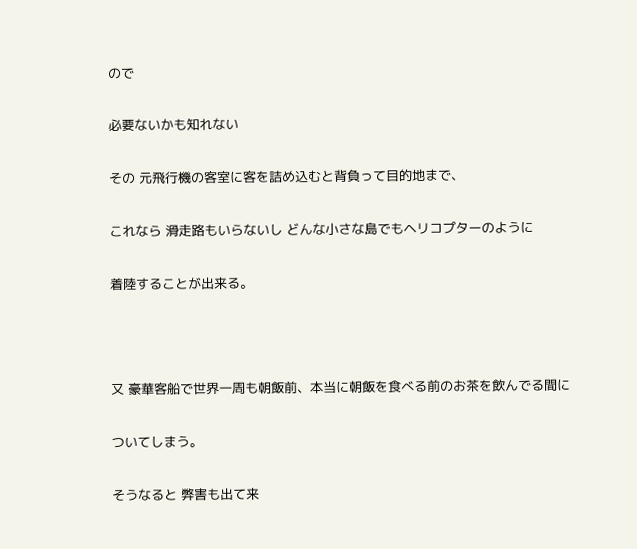ので

必要ないかも知れない

その 元飛行機の客室に客を詰め込むと背負って目的地まで、

これなら 滑走路もいらないし どんな小さな島でもヘリコプターのように

着陸することが出来る。



又 豪華客船で世界一周も朝飯前、本当に朝飯を食べる前のお茶を飲んでる間に

ついてしまう。

そうなると 弊害も出て来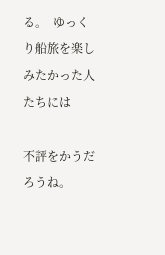る。  ゆっくり船旅を楽しみたかった人たちには

不評をかうだろうね。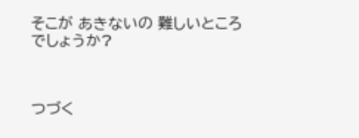そこが あきないの 難しいところでしょうか?



つづく